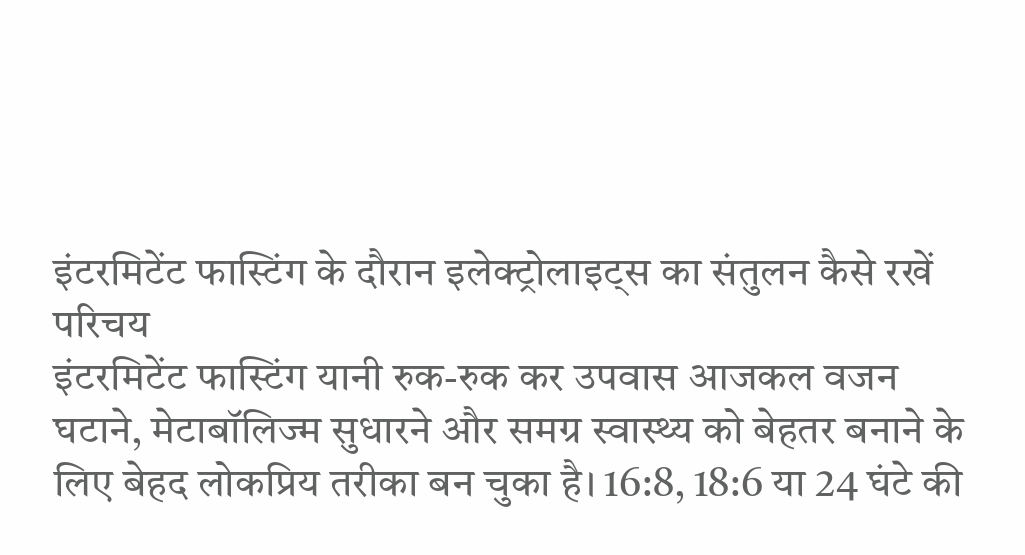इंटरमिटेंट फास्टिंग के दौरान इलेक्ट्रोलाइट्स का संतुलन कैसे रखें
परिचय
इंटरमिटेंट फास्टिंग यानी रुक-रुक कर उपवास आजकल वजन घटाने, मेटाबॉलिज्म सुधारने और समग्र स्वास्थ्य को बेहतर बनाने के लिए बेहद लोकप्रिय तरीका बन चुका है। 16:8, 18:6 या 24 घंटे की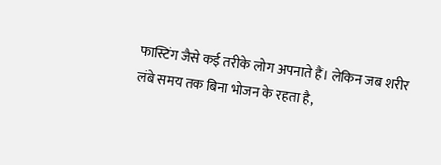फास्टिंग जैसे कई तरीके लोग अपनाते हैं। लेकिन जब शरीर लंबे समय तक बिना भोजन के रहता है,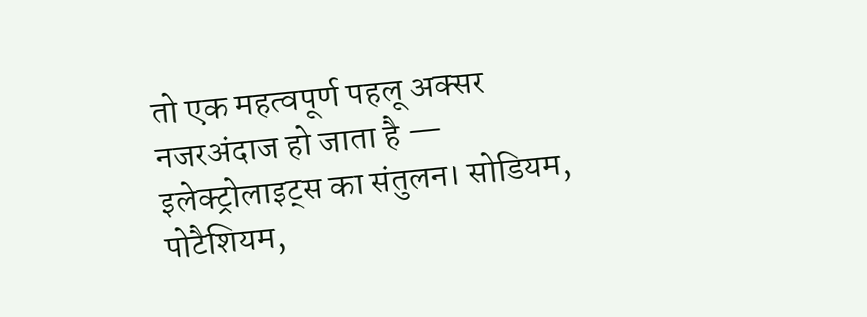तो एक महत्वपूर्ण पहलू अक्सर नजरअंदाज हो जाता है — इलेक्ट्रोलाइट्स का संतुलन। सोडियम, पोटैशियम,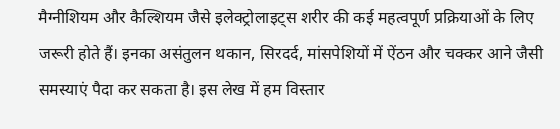मैग्नीशियम और कैल्शियम जैसे इलेक्ट्रोलाइट्स शरीर की कई महत्वपूर्ण प्रक्रियाओं के लिए जरूरी होते हैं। इनका असंतुलन थकान, सिरदर्द, मांसपेशियों में ऐंठन और चक्कर आने जैसी समस्याएं पैदा कर सकता है। इस लेख में हम विस्तार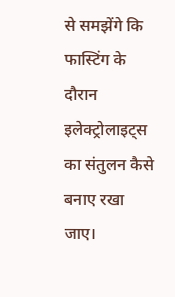से समझेंगे कि फास्टिंग के दौरान इलेक्ट्रोलाइट्स का संतुलन कैसे बनाए रखा जाए।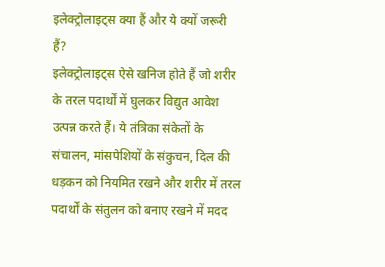इलेक्ट्रोलाइट्स क्या हैं और ये क्यों जरूरी हैं?
इलेक्ट्रोलाइट्स ऐसे खनिज होते हैं जो शरीर के तरल पदार्थों में घुलकर विद्युत आवेश उत्पन्न करते हैं। ये तंत्रिका संकेतों के संचालन, मांसपेशियों के संकुचन, दिल की धड़कन को नियमित रखने और शरीर में तरल पदार्थों के संतुलन को बनाए रखने में मदद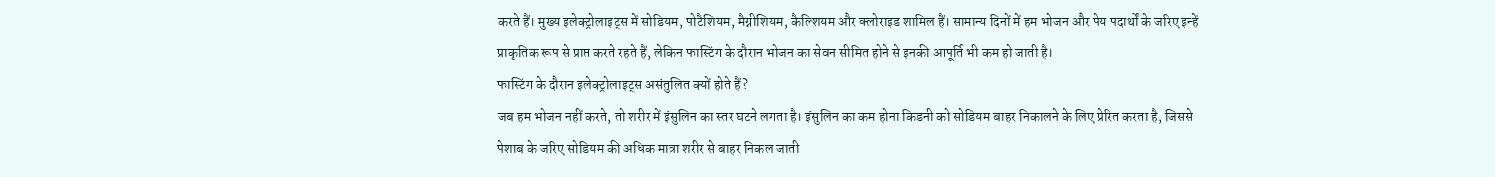करते हैं। मुख्य इलेक्ट्रोलाइट्स में सोडियम, पोटैशियम, मैग्नीशियम, कैल्शियम और क्लोराइड शामिल हैं। सामान्य दिनों में हम भोजन और पेय पदार्थों के जरिए इन्हें प्राकृतिक रूप से प्राप्त करते रहते हैं, लेकिन फास्टिंग के दौरान भोजन का सेवन सीमित होने से इनकी आपूर्ति भी कम हो जाती है।
फास्टिंग के दौरान इलेक्ट्रोलाइट्स असंतुलित क्यों होते हैं?
जब हम भोजन नहीं करते, तो शरीर में इंसुलिन का स्तर घटने लगता है। इंसुलिन का कम होना किडनी को सोडियम बाहर निकालने के लिए प्रेरित करता है, जिससे पेशाब के जरिए सोडियम की अधिक मात्रा शरीर से बाहर निकल जाती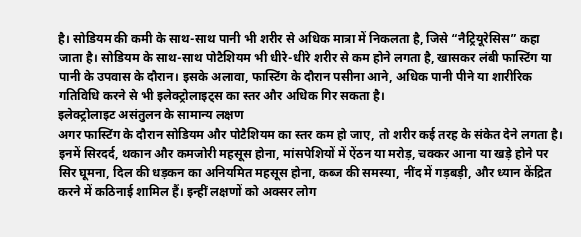है। सोडियम की कमी के साथ-साथ पानी भी शरीर से अधिक मात्रा में निकलता है, जिसे “नैट्रियूरेसिस” कहा जाता है। सोडियम के साथ-साथ पोटैशियम भी धीरे-धीरे शरीर से कम होने लगता है, खासकर लंबी फास्टिंग या पानी के उपवास के दौरान। इसके अलावा, फास्टिंग के दौरान पसीना आने, अधिक पानी पीने या शारीरिक गतिविधि करने से भी इलेक्ट्रोलाइट्स का स्तर और अधिक गिर सकता है।
इलेक्ट्रोलाइट असंतुलन के सामान्य लक्षण
अगर फास्टिंग के दौरान सोडियम और पोटैशियम का स्तर कम हो जाए, तो शरीर कई तरह के संकेत देने लगता है। इनमें सिरदर्द, थकान और कमजोरी महसूस होना, मांसपेशियों में ऐंठन या मरोड़, चक्कर आना या खड़े होने पर सिर घूमना, दिल की धड़कन का अनियमित महसूस होना, कब्ज की समस्या, नींद में गड़बड़ी, और ध्यान केंद्रित करने में कठिनाई शामिल हैं। इन्हीं लक्षणों को अक्सर लोग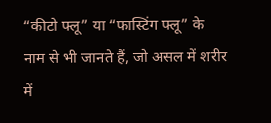“कीटो फ्लू” या “फास्टिंग फ्लू” के नाम से भी जानते हैं, जो असल में शरीर में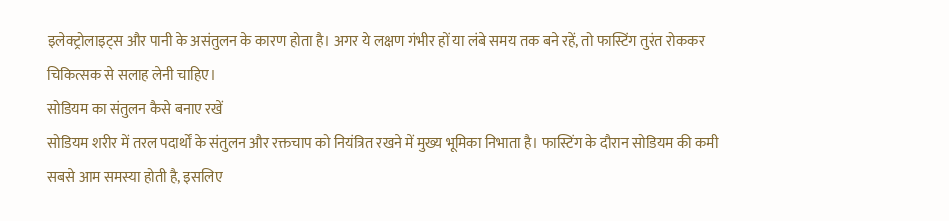इलेक्ट्रोलाइट्स और पानी के असंतुलन के कारण होता है। अगर ये लक्षण गंभीर हों या लंबे समय तक बने रहें, तो फास्टिंग तुरंत रोककर चिकित्सक से सलाह लेनी चाहिए।
सोडियम का संतुलन कैसे बनाए रखें
सोडियम शरीर में तरल पदार्थों के संतुलन और रक्तचाप को नियंत्रित रखने में मुख्य भूमिका निभाता है। फास्टिंग के दौरान सोडियम की कमी सबसे आम समस्या होती है, इसलिए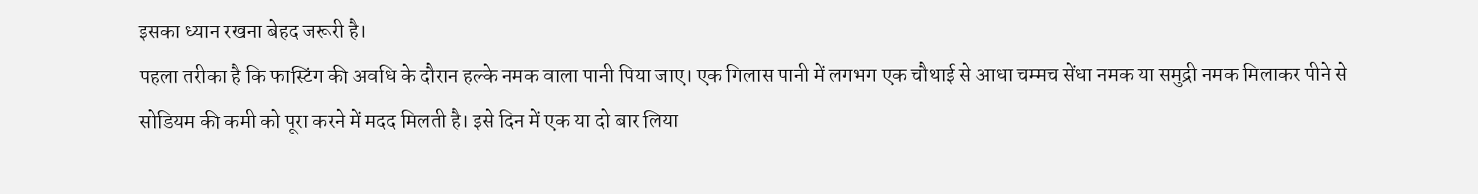इसका ध्यान रखना बेहद जरूरी है।
पहला तरीका है कि फास्टिंग की अवधि के दौरान हल्के नमक वाला पानी पिया जाए। एक गिलास पानी में लगभग एक चौथाई से आधा चम्मच सेंधा नमक या समुद्री नमक मिलाकर पीने से सोडियम की कमी को पूरा करने में मदद मिलती है। इसे दिन में एक या दो बार लिया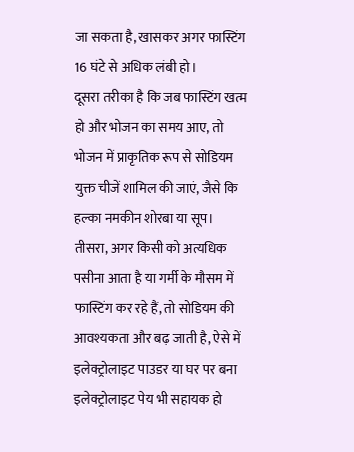जा सकता है, खासकर अगर फास्टिंग 16 घंटे से अधिक लंबी हो।
दूसरा तरीका है कि जब फास्टिंग खत्म हो और भोजन का समय आए, तो भोजन में प्राकृतिक रूप से सोडियम युक्त चीजें शामिल की जाएं, जैसे कि हल्का नमकीन शोरबा या सूप। तीसरा, अगर किसी को अत्यधिक पसीना आता है या गर्मी के मौसम में फास्टिंग कर रहे हैं, तो सोडियम की आवश्यकता और बढ़ जाती है, ऐसे में इलेक्ट्रोलाइट पाउडर या घर पर बना इलेक्ट्रोलाइट पेय भी सहायक हो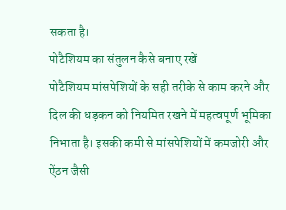सकता है।
पोटैशियम का संतुलन कैसे बनाए रखें
पोटैशियम मांसपेशियों के सही तरीके से काम करने और दिल की धड़कन को नियमित रखने में महत्वपूर्ण भूमिका निभाता है। इसकी कमी से मांसपेशियों में कमजोरी और ऐंठन जैसी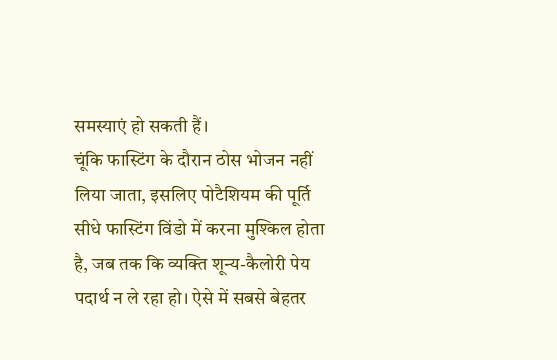समस्याएं हो सकती हैं।
चूंकि फास्टिंग के दौरान ठोस भोजन नहीं लिया जाता, इसलिए पोटैशियम की पूर्ति सीधे फास्टिंग विंडो में करना मुश्किल होता है, जब तक कि व्यक्ति शून्य-कैलोरी पेय पदार्थ न ले रहा हो। ऐसे में सबसे बेहतर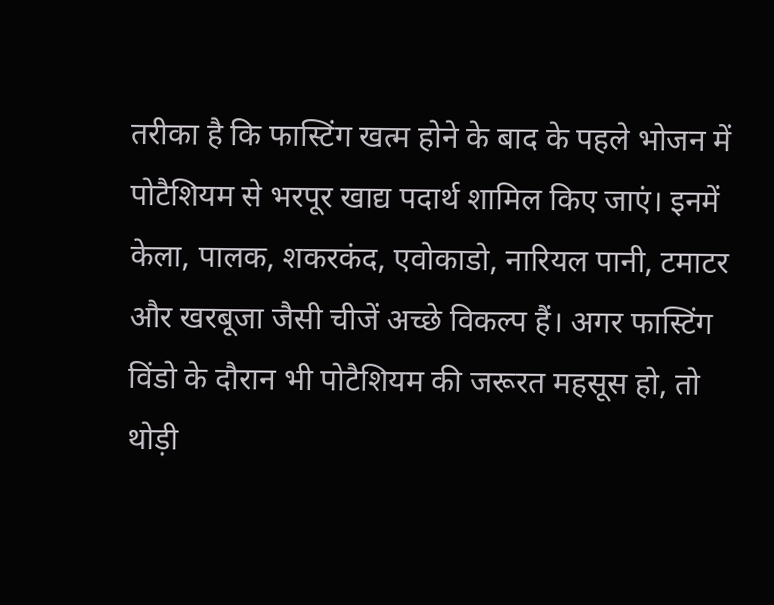तरीका है कि फास्टिंग खत्म होने के बाद के पहले भोजन में पोटैशियम से भरपूर खाद्य पदार्थ शामिल किए जाएं। इनमें केला, पालक, शकरकंद, एवोकाडो, नारियल पानी, टमाटर और खरबूजा जैसी चीजें अच्छे विकल्प हैं। अगर फास्टिंग विंडो के दौरान भी पोटैशियम की जरूरत महसूस हो, तो थोड़ी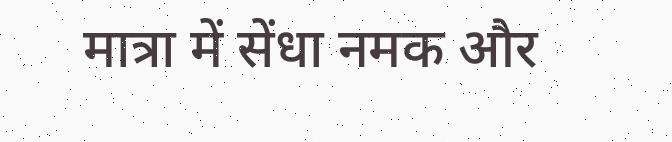मात्रा में सेंधा नमक और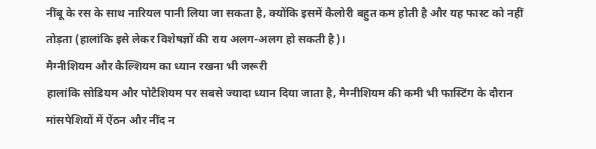नींबू के रस के साथ नारियल पानी लिया जा सकता है, क्योंकि इसमें कैलोरी बहुत कम होती है और यह फास्ट को नहीं तोड़ता (हालांकि इसे लेकर विशेषज्ञों की राय अलग-अलग हो सकती है)।
मैग्नीशियम और कैल्शियम का ध्यान रखना भी जरूरी
हालांकि सोडियम और पोटैशियम पर सबसे ज्यादा ध्यान दिया जाता है, मैग्नीशियम की कमी भी फास्टिंग के दौरान मांसपेशियों में ऐंठन और नींद न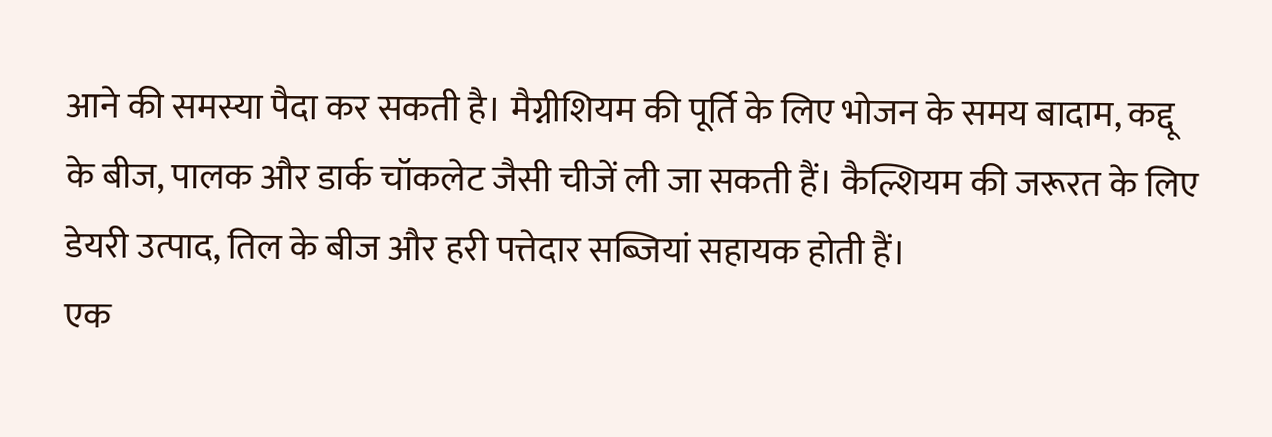आने की समस्या पैदा कर सकती है। मैग्नीशियम की पूर्ति के लिए भोजन के समय बादाम, कद्दू के बीज, पालक और डार्क चॉकलेट जैसी चीजें ली जा सकती हैं। कैल्शियम की जरूरत के लिए डेयरी उत्पाद, तिल के बीज और हरी पत्तेदार सब्जियां सहायक होती हैं।
एक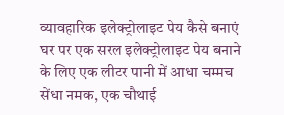व्यावहारिक इलेक्ट्रोलाइट पेय कैसे बनाएं
घर पर एक सरल इलेक्ट्रोलाइट पेय बनाने के लिए एक लीटर पानी में आधा चम्मच सेंधा नमक, एक चौथाई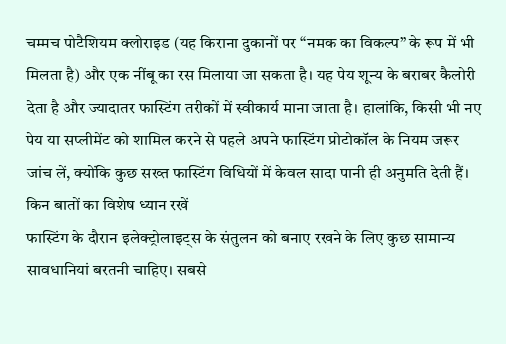चम्मच पोटैशियम क्लोराइड (यह किराना दुकानों पर “नमक का विकल्प” के रूप में भी मिलता है) और एक नींबू का रस मिलाया जा सकता है। यह पेय शून्य के बराबर कैलोरी देता है और ज्यादातर फास्टिंग तरीकों में स्वीकार्य माना जाता है। हालांकि, किसी भी नए पेय या सप्लीमेंट को शामिल करने से पहले अपने फास्टिंग प्रोटोकॉल के नियम जरूर जांच लें, क्योंकि कुछ सख्त फास्टिंग विधियों में केवल सादा पानी ही अनुमति देती हैं।
किन बातों का विशेष ध्यान रखें
फास्टिंग के दौरान इलेक्ट्रोलाइट्स के संतुलन को बनाए रखने के लिए कुछ सामान्य सावधानियां बरतनी चाहिए। सबसे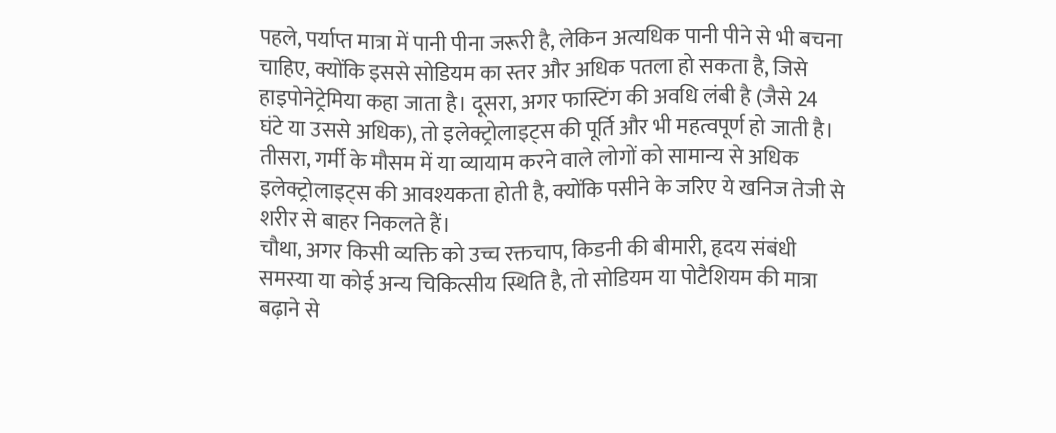पहले, पर्याप्त मात्रा में पानी पीना जरूरी है, लेकिन अत्यधिक पानी पीने से भी बचना चाहिए, क्योंकि इससे सोडियम का स्तर और अधिक पतला हो सकता है, जिसे हाइपोनेट्रेमिया कहा जाता है। दूसरा, अगर फास्टिंग की अवधि लंबी है (जैसे 24 घंटे या उससे अधिक), तो इलेक्ट्रोलाइट्स की पूर्ति और भी महत्वपूर्ण हो जाती है। तीसरा, गर्मी के मौसम में या व्यायाम करने वाले लोगों को सामान्य से अधिक इलेक्ट्रोलाइट्स की आवश्यकता होती है, क्योंकि पसीने के जरिए ये खनिज तेजी से शरीर से बाहर निकलते हैं।
चौथा, अगर किसी व्यक्ति को उच्च रक्तचाप, किडनी की बीमारी, हृदय संबंधी समस्या या कोई अन्य चिकित्सीय स्थिति है, तो सोडियम या पोटैशियम की मात्रा बढ़ाने से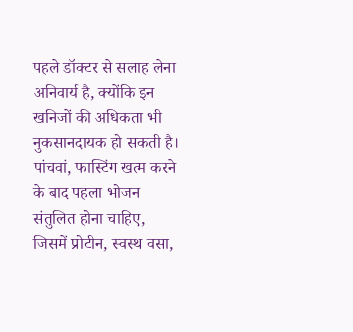पहले डॉक्टर से सलाह लेना अनिवार्य है, क्योंकि इन खनिजों की अधिकता भी नुकसानदायक हो सकती है। पांचवां, फास्टिंग खत्म करने के बाद पहला भोजन संतुलित होना चाहिए, जिसमें प्रोटीन, स्वस्थ वसा,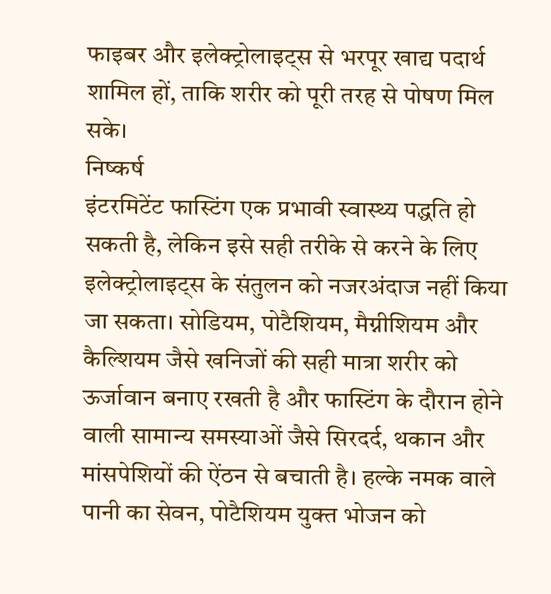फाइबर और इलेक्ट्रोलाइट्स से भरपूर खाद्य पदार्थ शामिल हों, ताकि शरीर को पूरी तरह से पोषण मिल सके।
निष्कर्ष
इंटरमिटेंट फास्टिंग एक प्रभावी स्वास्थ्य पद्धति हो सकती है, लेकिन इसे सही तरीके से करने के लिए इलेक्ट्रोलाइट्स के संतुलन को नजरअंदाज नहीं किया जा सकता। सोडियम, पोटैशियम, मैग्नीशियम और कैल्शियम जैसे खनिजों की सही मात्रा शरीर को ऊर्जावान बनाए रखती है और फास्टिंग के दौरान होने वाली सामान्य समस्याओं जैसे सिरदर्द, थकान और मांसपेशियों की ऐंठन से बचाती है। हल्के नमक वाले पानी का सेवन, पोटैशियम युक्त भोजन को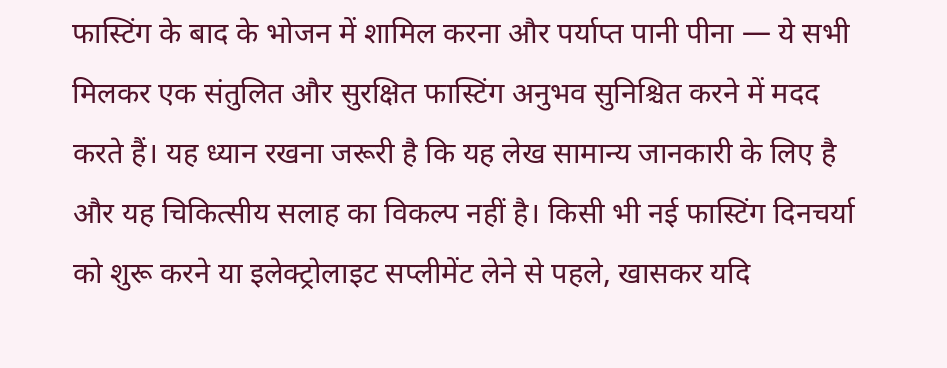फास्टिंग के बाद के भोजन में शामिल करना और पर्याप्त पानी पीना — ये सभी मिलकर एक संतुलित और सुरक्षित फास्टिंग अनुभव सुनिश्चित करने में मदद करते हैं। यह ध्यान रखना जरूरी है कि यह लेख सामान्य जानकारी के लिए है और यह चिकित्सीय सलाह का विकल्प नहीं है। किसी भी नई फास्टिंग दिनचर्या को शुरू करने या इलेक्ट्रोलाइट सप्लीमेंट लेने से पहले, खासकर यदि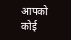आपको कोई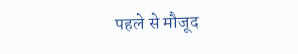पहले से मौजूद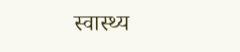स्वास्थ्य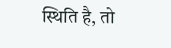स्थिति है, तो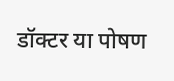डॉक्टर या पोषण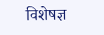विशेषज्ञ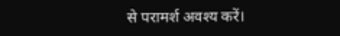से परामर्श अवश्य करें।